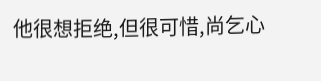他很想拒绝,但很可惜,尚乞心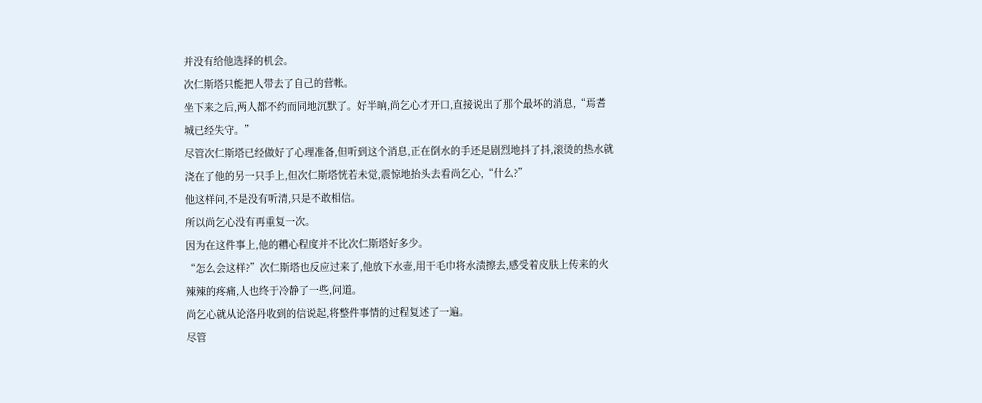并没有给他选择的机会。
次仁斯塔只能把人带去了自己的营帐。
坐下来之后,两人都不约而同地沉默了。好半晌,尚乞心才开口,直接说出了那个最坏的消息,“焉耆城已经失守。”
尽管次仁斯塔已经做好了心理准备,但听到这个消息,正在倒水的手还是剧烈地抖了抖,滚烫的热水就浇在了他的另一只手上,但次仁斯塔恍若未觉,震惊地抬头去看尚乞心,“什么?”
他这样问,不是没有听清,只是不敢相信。
所以尚乞心没有再重复一次。
因为在这件事上,他的糟心程度并不比次仁斯塔好多少。
“怎么会这样?”次仁斯塔也反应过来了,他放下水壶,用干毛巾将水渍擦去,感受着皮肤上传来的火辣辣的疼痛,人也终于冷静了一些,问道。
尚乞心就从论洛丹收到的信说起,将整件事情的过程复述了一遍。
尽管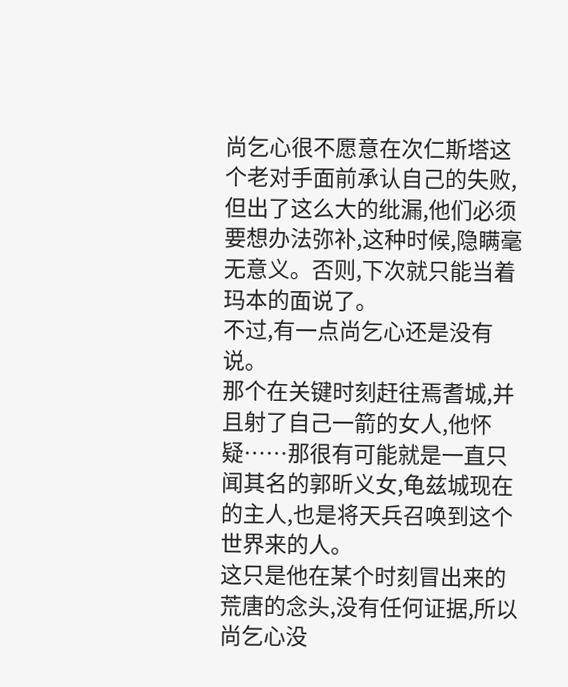尚乞心很不愿意在次仁斯塔这个老对手面前承认自己的失败,但出了这么大的纰漏,他们必须要想办法弥补,这种时候,隐瞒毫无意义。否则,下次就只能当着玛本的面说了。
不过,有一点尚乞心还是没有说。
那个在关键时刻赶往焉耆城,并且射了自己一箭的女人,他怀疑……那很有可能就是一直只闻其名的郭昕义女,龟兹城现在的主人,也是将天兵召唤到这个世界来的人。
这只是他在某个时刻冒出来的荒唐的念头,没有任何证据,所以尚乞心没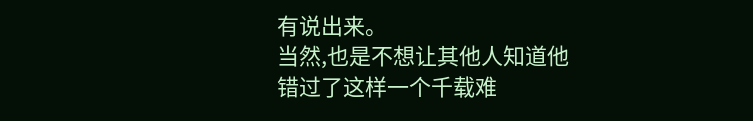有说出来。
当然,也是不想让其他人知道他错过了这样一个千载难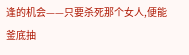逢的机会——只要杀死那个女人,便能釜底抽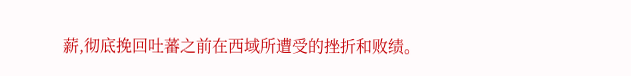薪,彻底挽回吐蕃之前在西域所遭受的挫折和败绩。